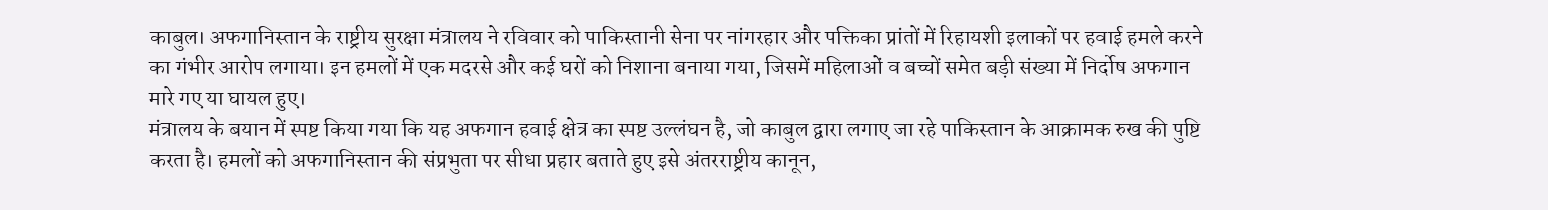काबुल। अफगानिस्तान के राष्ट्रीय सुरक्षा मंत्रालय ने रविवार को पाकिस्तानी सेना पर नांगरहार और पक्तिका प्रांतों में रिहायशी इलाकों पर हवाई हमले करने का गंभीर आरोप लगाया। इन हमलों में एक मदरसे और कई घरों को निशाना बनाया गया, जिसमें महिलाओं व बच्चों समेत बड़ी संख्या में निर्दोष अफगान मारे गए या घायल हुए।
मंत्रालय के बयान में स्पष्ट किया गया कि यह अफगान हवाई क्षेत्र का स्पष्ट उल्लंघन है, जो काबुल द्वारा लगाए जा रहे पाकिस्तान के आक्रामक रुख की पुष्टि करता है। हमलों को अफगानिस्तान की संप्रभुता पर सीधा प्रहार बताते हुए इसे अंतरराष्ट्रीय कानून,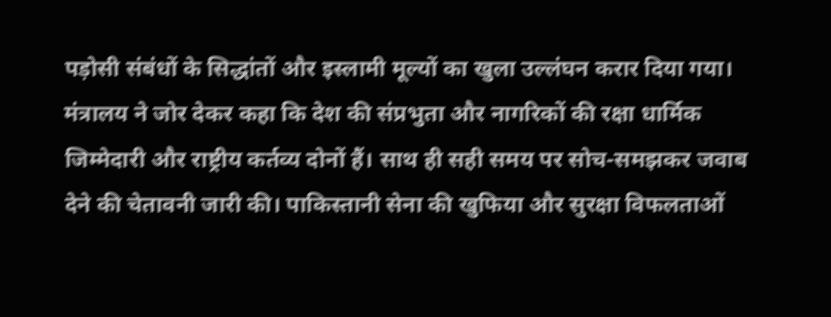पड़ोसी संबंधों के सिद्धांतों और इस्लामी मूल्यों का खुला उल्लंघन करार दिया गया।
मंत्रालय ने जोर देकर कहा कि देश की संप्रभुता और नागरिकों की रक्षा धार्मिक जिम्मेदारी और राष्ट्रीय कर्तव्य दोनों हैं। साथ ही सही समय पर सोच-समझकर जवाब देने की चेतावनी जारी की। पाकिस्तानी सेना की खुफिया और सुरक्षा विफलताओं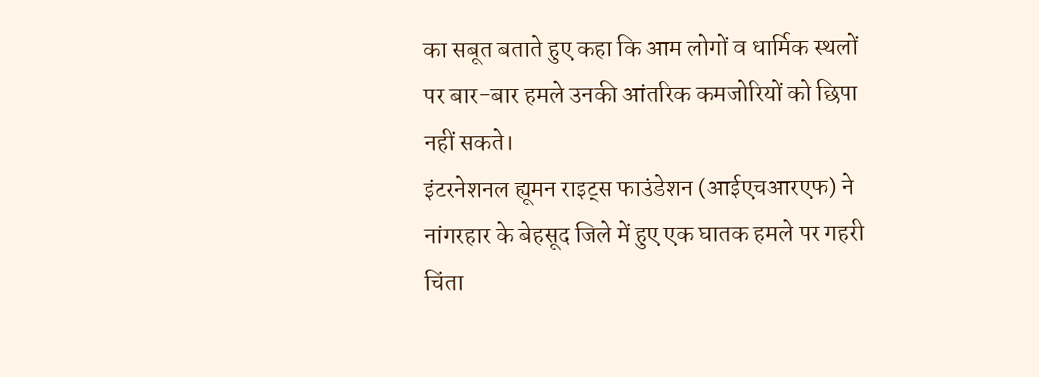का सबूत बताते हुए कहा कि आम लोगों व धार्मिक स्थलों पर बार-बार हमले उनकी आंतरिक कमजोरियों को छिपा नहीं सकते।
इंटरनेशनल ह्यूमन राइट्स फाउंडेशन (आईएचआरएफ) ने नांगरहार के बेहसूद जिले में हुए एक घातक हमले पर गहरी चिंता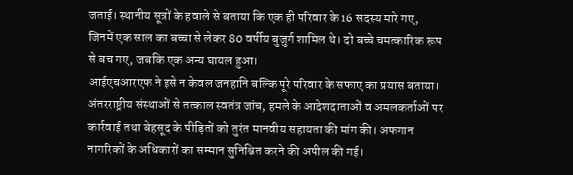जताई। स्थानीय सूत्रों के हवाले से बताया कि एक ही परिवार के 16 सदस्य मारे गए, जिनमें एक साल का बच्चा से लेकर 80 वर्षीय बुजुर्ग शामिल थे। दो बच्चे चमत्कारिक रूप से बच गए, जबकि एक अन्य घायल हुआ।
आईएचआरएफ ने इसे न केवल जनहानि बल्कि पूरे परिवार के सफाए का प्रयास बताया। अंतरराष्ट्रीय संस्थाओं से तत्काल स्वतंत्र जांच, हमले के आदेशदाताओं व अमलकर्ताओं पर कार्रवाई तथा बेहसूद के पीड़ितों को तुरंत मानवीय सहायता की मांग की। अफगान नागरिकों के अधिकारों का सम्मान सुनिश्चित करने की अपील की गई।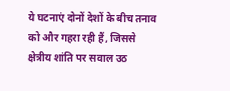ये घटनाएं दोनों देशों के बीच तनाव को और गहरा रही हैं, जिससे क्षेत्रीय शांति पर सवाल उठ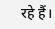रहे हैं।